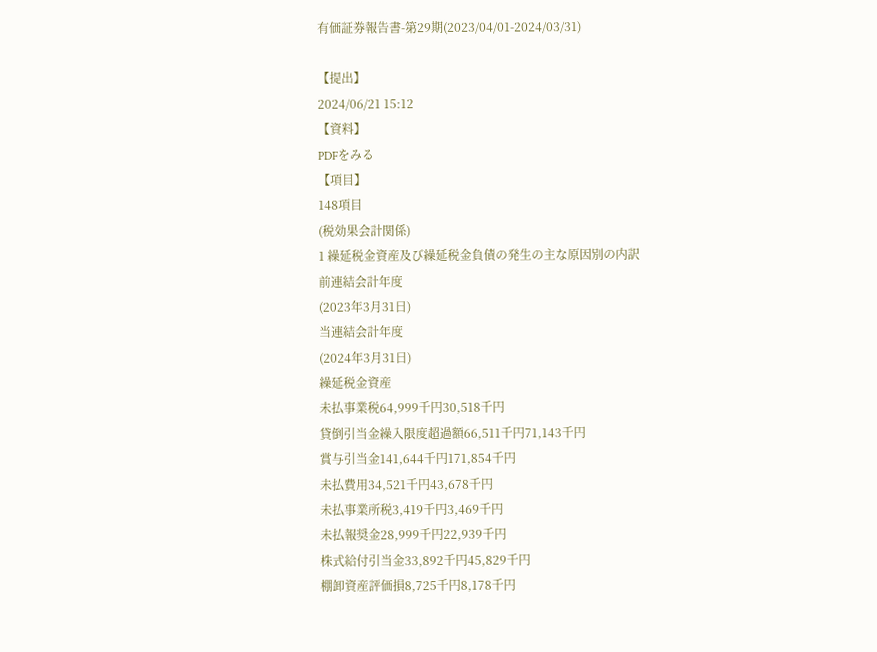有価証券報告書-第29期(2023/04/01-2024/03/31)

【提出】
2024/06/21 15:12
【資料】
PDFをみる
【項目】
148項目
(税効果会計関係)
1 繰延税金資産及び繰延税金負債の発生の主な原因別の内訳
前連結会計年度
(2023年3月31日)
当連結会計年度
(2024年3月31日)
繰延税金資産
未払事業税64,999千円30,518千円
貸倒引当金繰入限度超過額66,511千円71,143千円
賞与引当金141,644千円171,854千円
未払費用34,521千円43,678千円
未払事業所税3,419千円3,469千円
未払報奨金28,999千円22,939千円
株式給付引当金33,892千円45,829千円
棚卸資産評価損8,725千円8,178千円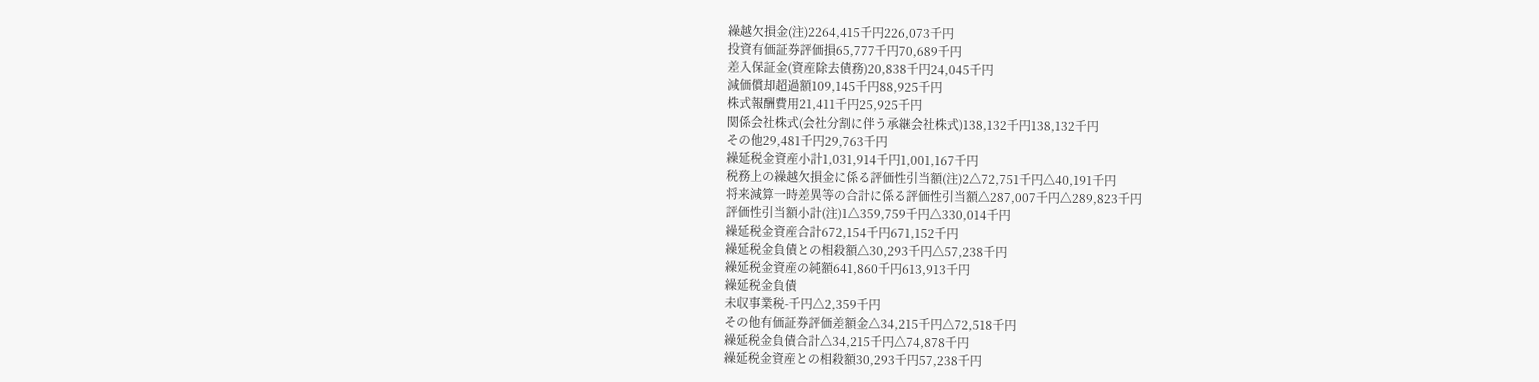繰越欠損金(注)2264,415千円226,073千円
投資有価証券評価損65,777千円70,689千円
差入保証金(資産除去債務)20,838千円24,045千円
減価償却超過額109,145千円88,925千円
株式報酬費用21,411千円25,925千円
関係会社株式(会社分割に伴う承継会社株式)138,132千円138,132千円
その他29,481千円29,763千円
繰延税金資産小計1,031,914千円1,001,167千円
税務上の繰越欠損金に係る評価性引当額(注)2△72,751千円△40,191千円
将来減算一時差異等の合計に係る評価性引当額△287,007千円△289,823千円
評価性引当額小計(注)1△359,759千円△330,014千円
繰延税金資産合計672,154千円671,152千円
繰延税金負債との相殺額△30,293千円△57,238千円
繰延税金資産の純額641,860千円613,913千円
繰延税金負債
未収事業税-千円△2,359千円
その他有価証券評価差額金△34,215千円△72,518千円
繰延税金負債合計△34,215千円△74,878千円
繰延税金資産との相殺額30,293千円57,238千円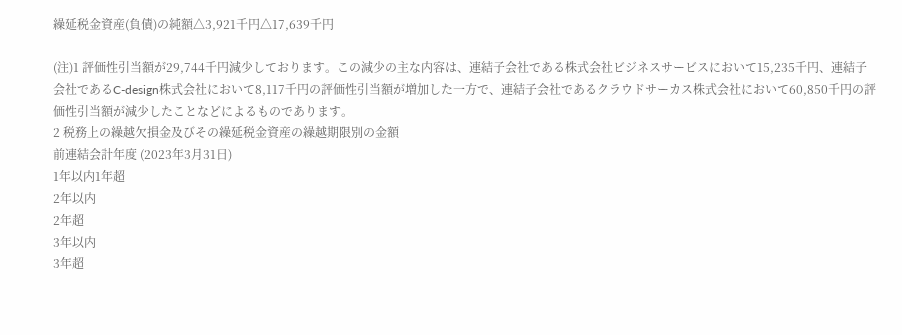繰延税金資産(負債)の純額△3,921千円△17,639千円

(注)1 評価性引当額が29,744千円減少しております。この減少の主な内容は、連結子会社である株式会社ビジネスサービスにおいて15,235千円、連結子会社であるC-design株式会社において8,117千円の評価性引当額が増加した一方で、連結子会社であるクラウドサーカス株式会社において60,850千円の評価性引当額が減少したことなどによるものであります。
2 税務上の繰越欠損金及びその繰延税金資産の繰越期限別の金額
前連結会計年度 (2023年3月31日)
1年以内1年超
2年以内
2年超
3年以内
3年超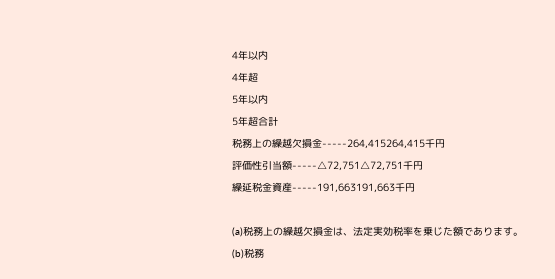4年以内
4年超
5年以内
5年超合計
税務上の繰越欠損金-----264,415264,415千円
評価性引当額-----△72,751△72,751千円
繰延税金資産-----191,663191,663千円

(a)税務上の繰越欠損金は、法定実効税率を乗じた額であります。
(b)税務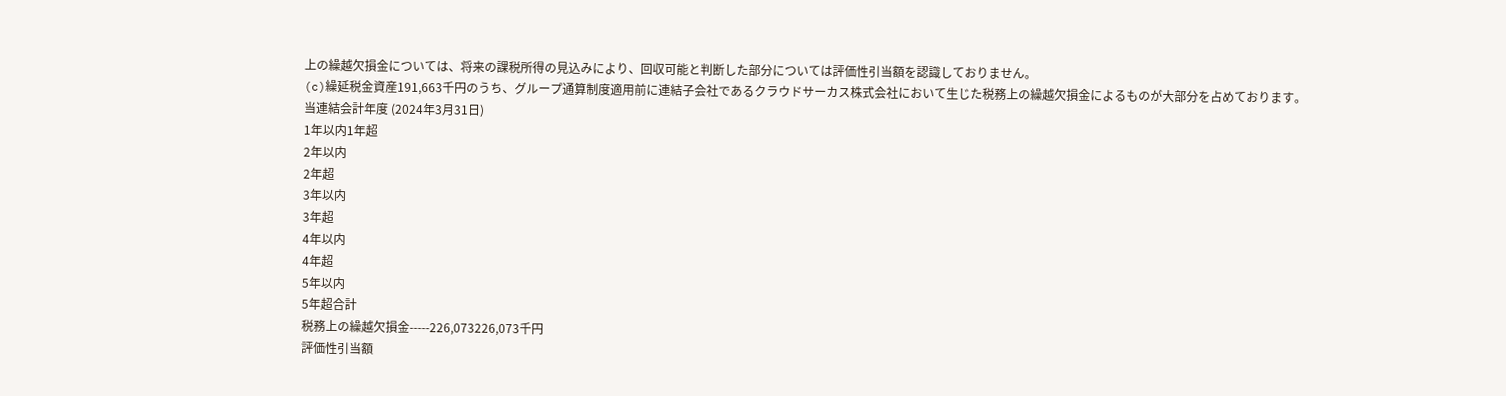上の繰越欠損金については、将来の課税所得の見込みにより、回収可能と判断した部分については評価性引当額を認識しておりません。
(c)繰延税金資産191,663千円のうち、グループ通算制度適用前に連結子会社であるクラウドサーカス株式会社において生じた税務上の繰越欠損金によるものが大部分を占めております。
当連結会計年度 (2024年3月31日)
1年以内1年超
2年以内
2年超
3年以内
3年超
4年以内
4年超
5年以内
5年超合計
税務上の繰越欠損金-----226,073226,073千円
評価性引当額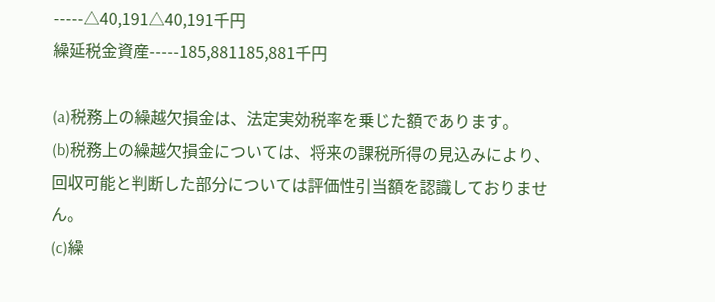-----△40,191△40,191千円
繰延税金資産-----185,881185,881千円

(a)税務上の繰越欠損金は、法定実効税率を乗じた額であります。
(b)税務上の繰越欠損金については、将来の課税所得の見込みにより、回収可能と判断した部分については評価性引当額を認識しておりません。
(c)繰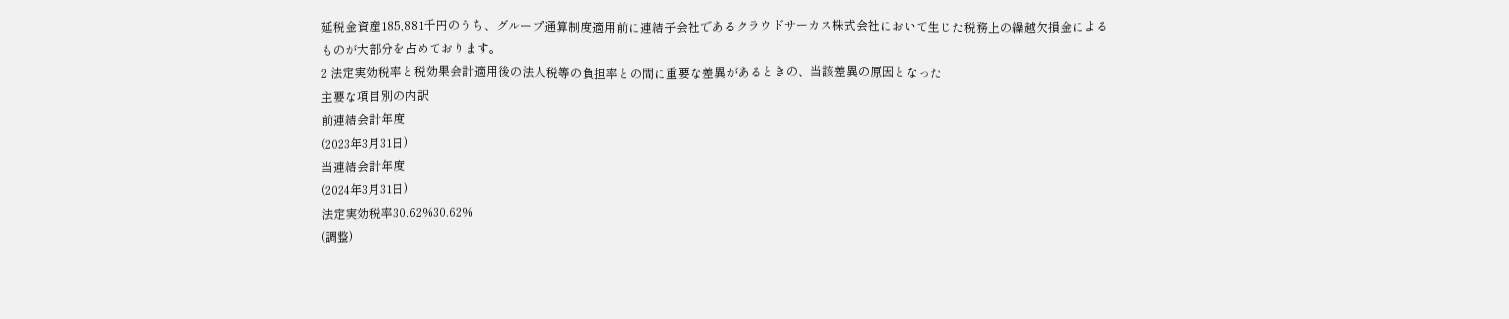延税金資産185,881千円のうち、グループ通算制度適用前に連結子会社であるクラウドサーカス株式会社において生じた税務上の繰越欠損金によるものが大部分を占めております。
2 法定実効税率と税効果会計適用後の法人税等の負担率との間に重要な差異があるときの、当該差異の原因となった
主要な項目別の内訳
前連結会計年度
(2023年3月31日)
当連結会計年度
(2024年3月31日)
法定実効税率30.62%30.62%
(調整)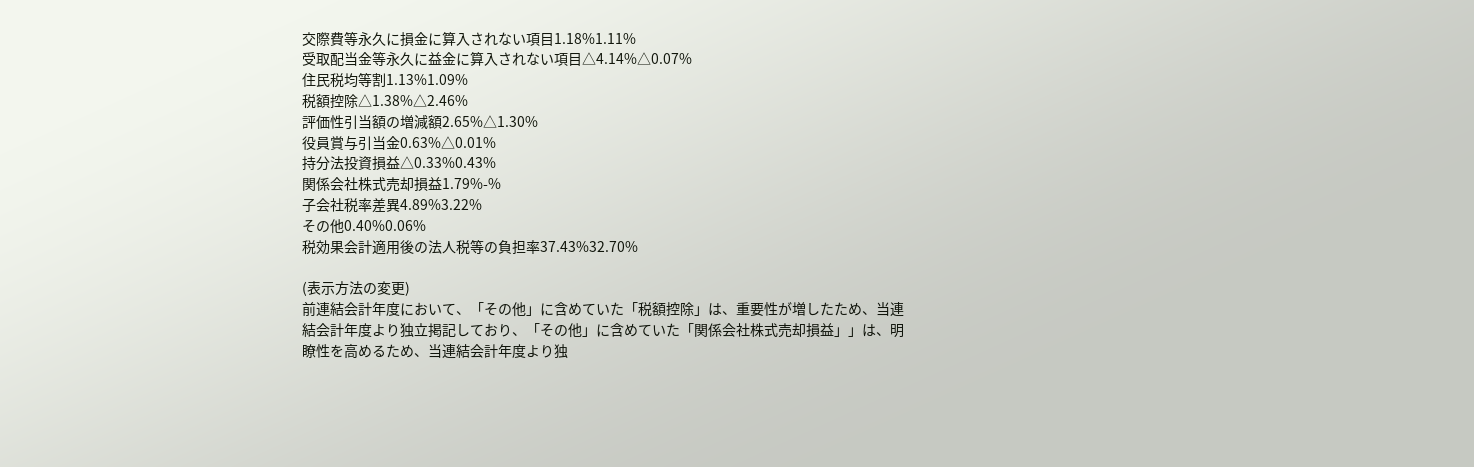交際費等永久に損金に算入されない項目1.18%1.11%
受取配当金等永久に益金に算入されない項目△4.14%△0.07%
住民税均等割1.13%1.09%
税額控除△1.38%△2.46%
評価性引当額の増減額2.65%△1.30%
役員賞与引当金0.63%△0.01%
持分法投資損益△0.33%0.43%
関係会社株式売却損益1.79%-%
子会社税率差異4.89%3.22%
その他0.40%0.06%
税効果会計適用後の法人税等の負担率37.43%32.70%

(表示方法の変更)
前連結会計年度において、「その他」に含めていた「税額控除」は、重要性が増したため、当連結会計年度より独立掲記しており、「その他」に含めていた「関係会社株式売却損益」」は、明瞭性を高めるため、当連結会計年度より独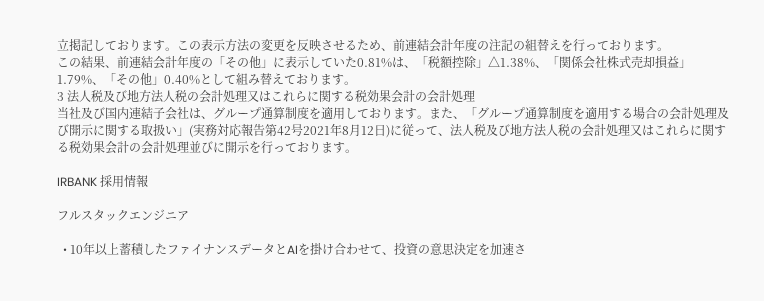立掲記しております。この表示方法の変更を反映させるため、前連結会計年度の注記の組替えを行っております。
この結果、前連結会計年度の「その他」に表示していた0.81%は、「税額控除」△1.38%、「関係会社株式売却損益」1.79%、「その他」0.40%として組み替えております。
3 法人税及び地方法人税の会計処理又はこれらに関する税効果会計の会計処理
当社及び国内連結子会社は、グループ通算制度を適用しております。また、「グループ通算制度を適用する場合の会計処理及び開示に関する取扱い」(実務対応報告第42号2021年8月12日)に従って、法人税及び地方法人税の会計処理又はこれらに関する税効果会計の会計処理並びに開示を行っております。

IRBANK 採用情報

フルスタックエンジニア

  • 10年以上蓄積したファイナンスデータとAIを掛け合わせて、投資の意思決定を加速さ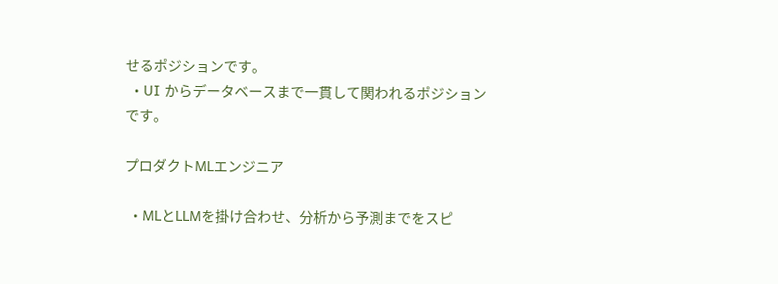せるポジションです。
  • UI からデータベースまで一貫して関われるポジションです。

プロダクトMLエンジニア

  • MLとLLMを掛け合わせ、分析から予測までをスピ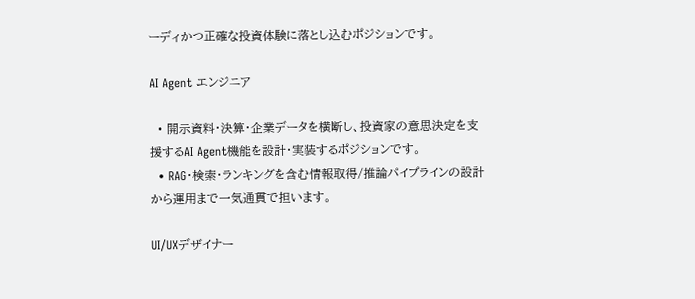ーディかつ正確な投資体験に落とし込むポジションです。

AI Agent エンジニア

  • 開示資料・決算・企業データを横断し、投資家の意思決定を支援するAI Agent機能を設計・実装するポジションです。
  • RAG・検索・ランキングを含む情報取得/推論パイプラインの設計から運用まで一気通貫で担います。

UI/UXデザイナー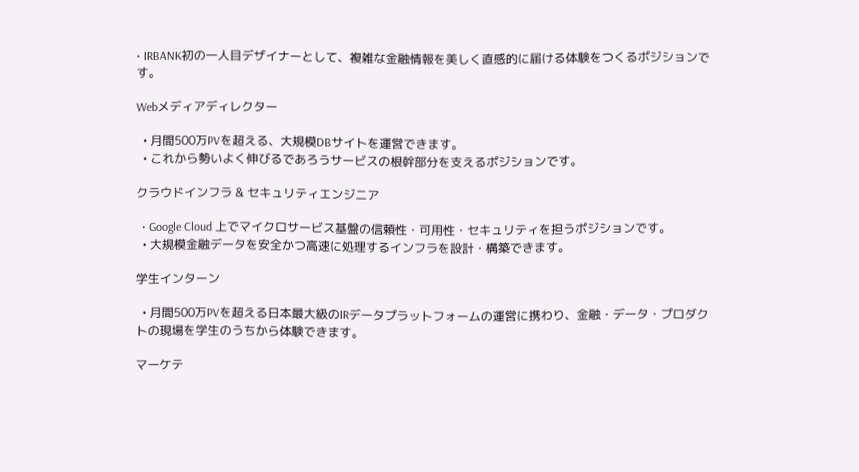• IRBANK初の一人目デザイナーとして、複雑な金融情報を美しく直感的に届ける体験をつくるポジションです。

Webメディアディレクター

  • 月間500万PVを超える、大規模DBサイトを運営できます。
  • これから勢いよく伸びるであろうサービスの根幹部分を支えるポジションです。

クラウドインフラ & セキュリティエンジニア

  • Google Cloud 上でマイクロサービス基盤の信頼性・可用性・セキュリティを担うポジションです。
  • 大規模金融データを安全かつ高速に処理するインフラを設計・構築できます。

学生インターン

  • 月間500万PVを超える日本最大級のIRデータプラットフォームの運営に携わり、金融・データ・プロダクトの現場を学生のうちから体験できます。

マーケテ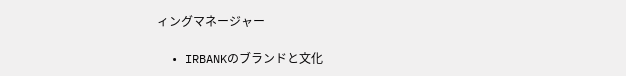ィングマネージャー

  • IRBANKのブランドと文化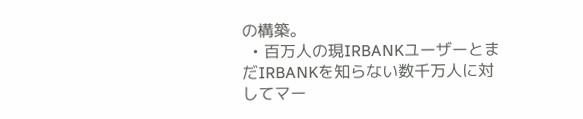の構築。
  • 百万人の現IRBANKユーザーとまだIRBANKを知らない数千万人に対してマー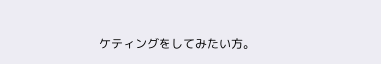ケティングをしてみたい方。